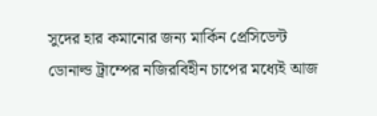সুদের হার কমানোর জন্য মার্কিন প্রেসিডেন্ট ডোনাল্ড ট্রাম্পের নজিরবিহীন চাপের মধ্যেই আজ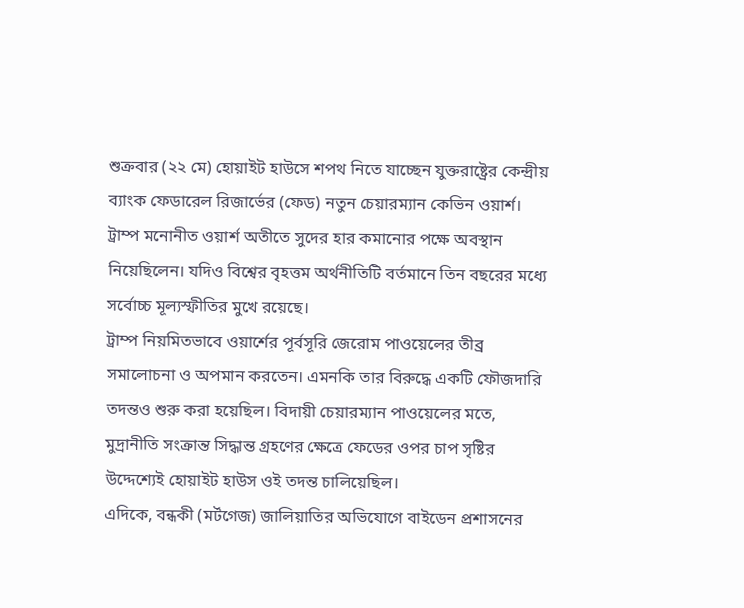শুক্রবার (২২ মে) হোয়াইট হাউসে শপথ নিতে যাচ্ছেন যুক্তরাষ্ট্রের কেন্দ্রীয় ব্যাংক ফেডারেল রিজার্ভের (ফেড) নতুন চেয়ারম্যান কেভিন ওয়ার্শ।
ট্রাম্প মনোনীত ওয়ার্শ অতীতে সুদের হার কমানোর পক্ষে অবস্থান নিয়েছিলেন। যদিও বিশ্বের বৃহত্তম অর্থনীতিটি বর্তমানে তিন বছরের মধ্যে সর্বোচ্চ মূল্যস্ফীতির মুখে রয়েছে।
ট্রাম্প নিয়মিতভাবে ওয়ার্শের পূর্বসূরি জেরোম পাওয়েলের তীব্র সমালোচনা ও অপমান করতেন। এমনকি তার বিরুদ্ধে একটি ফৌজদারি তদন্তও শুরু করা হয়েছিল। বিদায়ী চেয়ারম্যান পাওয়েলের মতে, মুদ্রানীতি সংক্রান্ত সিদ্ধান্ত গ্রহণের ক্ষেত্রে ফেডের ওপর চাপ সৃষ্টির উদ্দেশ্যেই হোয়াইট হাউস ওই তদন্ত চালিয়েছিল।
এদিকে, বন্ধকী (মর্টগেজ) জালিয়াতির অভিযোগে বাইডেন প্রশাসনের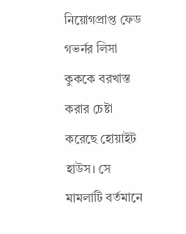নিয়োগপ্রাপ্ত ফেড গভর্নর লিসা কুককে বরখাস্ত করার চেষ্টা করেছে হোয়াইট হাউস। সে মামলাটি বর্তমানে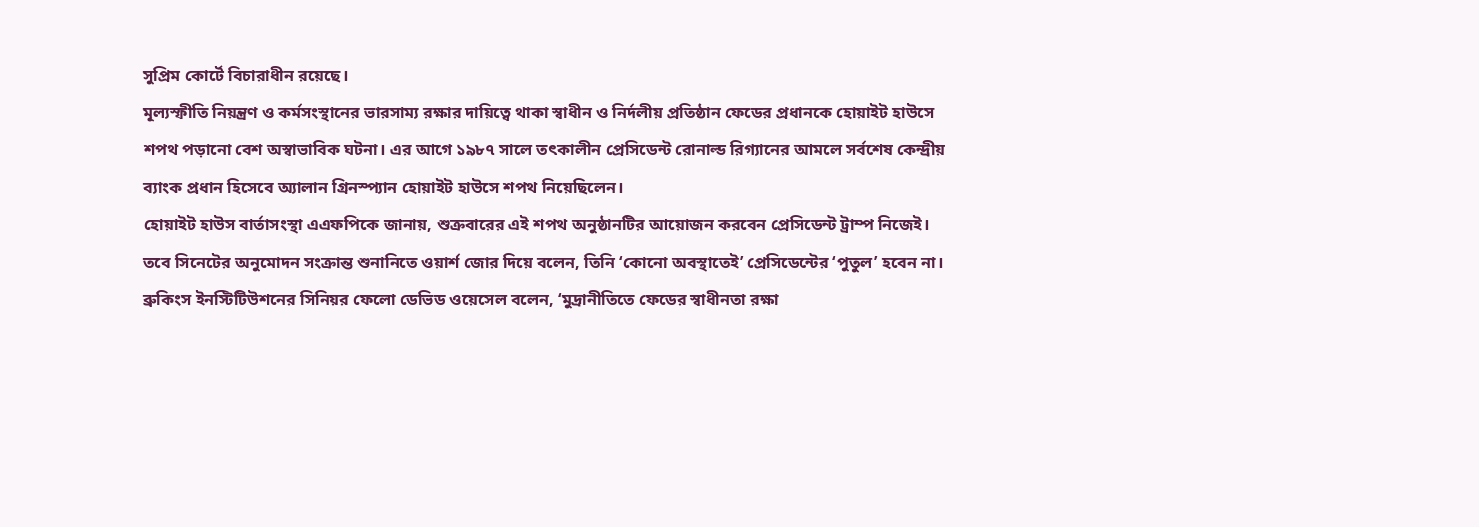সুপ্রিম কোর্টে বিচারাধীন রয়েছে।
মূল্যস্ফীতি নিয়ন্ত্রণ ও কর্মসংস্থানের ভারসাম্য রক্ষার দায়িত্বে থাকা স্বাধীন ও নির্দলীয় প্রতিষ্ঠান ফেডের প্রধানকে হোয়াইট হাউসে শপথ পড়ানো বেশ অস্বাভাবিক ঘটনা। এর আগে ১৯৮৭ সালে তৎকালীন প্রেসিডেন্ট রোনাল্ড রিগ্যানের আমলে সর্বশেষ কেন্দ্রীয় ব্যাংক প্রধান হিসেবে অ্যালান গ্রিনস্প্যান হোয়াইট হাউসে শপথ নিয়েছিলেন।
হোয়াইট হাউস বার্তাসংস্থা এএফপিকে জানায়, শুক্রবারের এই শপথ অনুষ্ঠানটির আয়োজন করবেন প্রেসিডেন্ট ট্রাম্প নিজেই।
তবে সিনেটের অনুমোদন সংক্রান্ত শুনানিতে ওয়ার্শ জোর দিয়ে বলেন, তিনি ‘কোনো অবস্থাতেই’ প্রেসিডেন্টের ‘পুতুল’ হবেন না।
ব্রুকিংস ইনস্টিটিউশনের সিনিয়র ফেলো ডেভিড ওয়েসেল বলেন, ‘মুদ্রানীতিতে ফেডের স্বাধীনতা রক্ষা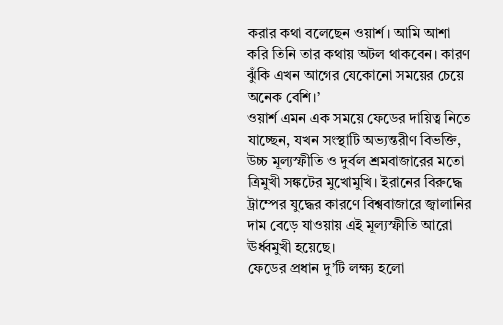করার কথা বলেছেন ওয়ার্শ। আমি আশা করি তিনি তার কথায় অটল থাকবেন। কারণ ঝুঁকি এখন আগের যেকোনো সময়ের চেয়ে অনেক বেশি।’
ওয়ার্শ এমন এক সময়ে ফেডের দায়িত্ব নিতে যাচ্ছেন, যখন সংস্থাটি অভ্যন্তরীণ বিভক্তি, উচ্চ মূল্যস্ফীতি ও দুর্বল শ্রমবাজারের মতো ত্রিমুখী সঙ্কটের মুখোমুখি। ইরানের বিরুদ্ধে ট্রাম্পের যুদ্ধের কারণে বিশ্ববাজারে জ্বালানির দাম বেড়ে যাওয়ায় এই মূল্যস্ফীতি আরো ঊর্ধ্বমুখী হয়েছে।
ফেডের প্রধান দু’টি লক্ষ্য হলো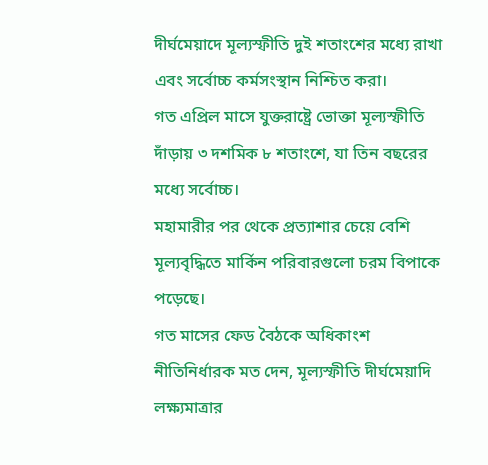দীর্ঘমেয়াদে মূল্যস্ফীতি দুই শতাংশের মধ্যে রাখা এবং সর্বোচ্চ কর্মসংস্থান নিশ্চিত করা।
গত এপ্রিল মাসে যুক্তরাষ্ট্রে ভোক্তা মূল্যস্ফীতি দাঁড়ায় ৩ দশমিক ৮ শতাংশে, যা তিন বছরের মধ্যে সর্বোচ্চ।
মহামারীর পর থেকে প্রত্যাশার চেয়ে বেশি মূল্যবৃদ্ধিতে মার্কিন পরিবারগুলো চরম বিপাকে পড়েছে।
গত মাসের ফেড বৈঠকে অধিকাংশ নীতিনির্ধারক মত দেন, মূল্যস্ফীতি দীর্ঘমেয়াদি লক্ষ্যমাত্রার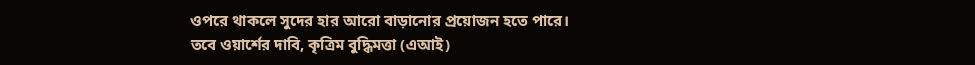ওপরে থাকলে সুদের হার আরো বাড়ানোর প্রয়োজন হতে পারে।
তবে ওয়ার্শের দাবি, কৃত্রিম বুদ্ধিমত্তা (এআই)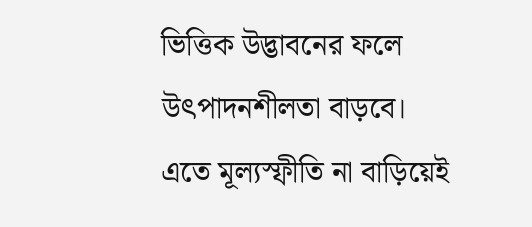ভিত্তিক উদ্ভাবনের ফলে উৎপাদনশীলতা বাড়বে। এতে মূল্যস্ফীতি না বাড়িয়েই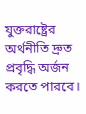যুক্তরাষ্ট্রের অর্থনীতি দ্রুত প্রবৃদ্ধি অর্জন করতে পারবে।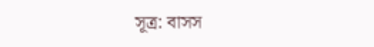সূত্র: বাসস